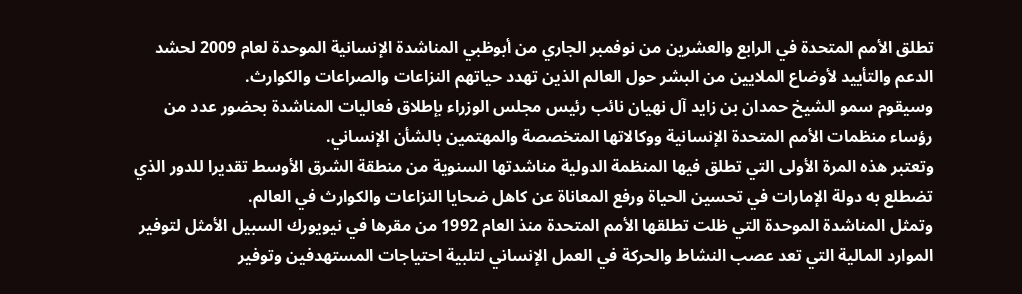تطلق الأمم المتحدة في الرابع والعشرين من نوفمبر الجاري من أبوظبي المناشدة الإنسانية الموحدة لعام 2009 لحشد الدعم والتأييد لأوضاع الملايين من البشر حول العالم الذين تهدد حياتهم النزاعات والصراعات والكوارث.
وسيقوم سمو الشيخ حمدان بن زايد آل نهيان نائب رئيس مجلس الوزراء بإطلاق فعاليات المناشدة بحضور عدد من رؤساء منظمات الأمم المتحدة الإنسانية ووكالاتها المتخصصة والمهتمين بالشأن الإنساني.
وتعتبر هذه المرة الأولى التي تطلق فيها المنظمة الدولية مناشدتها السنوية من منطقة الشرق الأوسط تقديرا للدور الذي تضطلع به دولة الإمارات في تحسين الحياة ورفع المعاناة عن كاهل ضحايا النزاعات والكوارث في العالم.
وتمثل المناشدة الموحدة التي ظلت تطلقها الأمم المتحدة منذ العام 1992 من مقرها في نيويورك السبيل الأمثل لتوفير الموارد المالية التي تعد عصب النشاط والحركة في العمل الإنساني لتلبية احتياجات المستهدفين وتوفير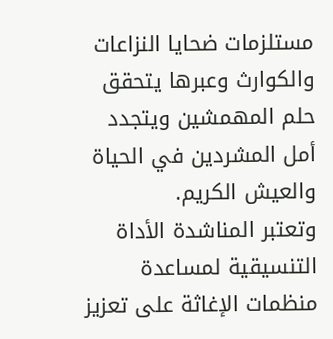مستلزمات ضحايا النزاعات والكوارث وعبرها يتحقق حلم المهمشين ويتجدد أمل المشردين في الحياة والعيش الكريم.
وتعتبر المناشدة الأداة التنسيقية لمساعدة منظمات الإغاثة على تعزيز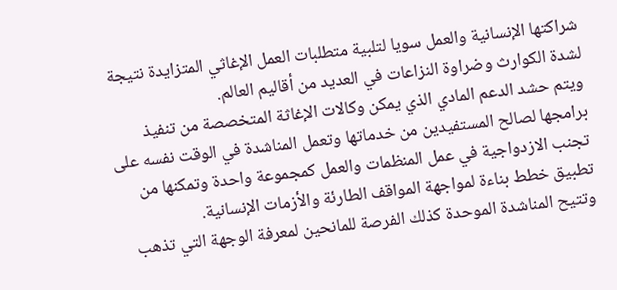شراكتها الإنسانية والعمل سويا لتلبية متطلبات العمل الإغاثي المتزايدة نتيجة لشدة الكوارث وضراوة النزاعات في العديد من أقاليم العالم.
ويتم حشد الدعم المادي الذي يمكن وكالات الإغاثة المتخصصة من تنفيذ برامجها لصالح المستفيدين من خدماتها وتعمل المناشدة في الوقت نفسه على تجنب الازدواجية في عمل المنظمات والعمل كمجموعة واحدة وتمكنها من تطبيق خطط بناءة لمواجهة المواقف الطارئة والأزمات الإنسانية.
وتتيح المناشدة الموحدة كذلك الفرصة للمانحين لمعرفة الوجهة التي تذهب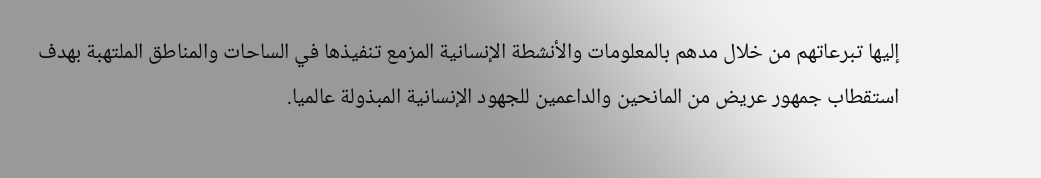إليها تبرعاتهم من خلال مدهم بالمعلومات والأنشطة الإنسانية المزمع تنفيذها في الساحات والمناطق الملتهبة بهدف استقطاب جمهور عريض من المانحين والداعمين للجهود الإنسانية المبذولة عالميا.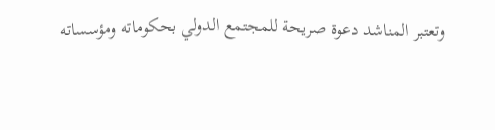وتعتبر المناشد دعوة صريحة للمجتمع الدولي بحكوماته ومؤسساته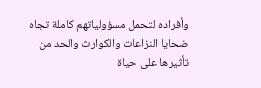وأفراده لتحمل مسؤولياتهم كاملة تجاه ضحايا النزاعات والكوارث والحد من تأثيرها على حياة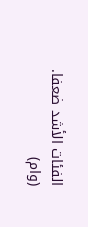الفئات الأشد ضعفا.
(وام)